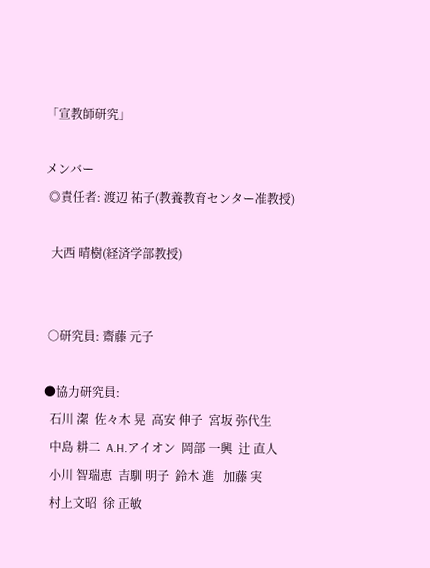「宣教師研究」

メンバー
 ◎責任者: 渡辺 祐子(教養教育センター准教授)

  大西 晴樹(経済学部教授)


 ○研究員: 齋藤 元子

●協力研究員:
  石川 潔  佐々木 晃  高安 伸子  宮坂 弥代生
  中島 耕二  A.H.アイオン  岡部 一興  辻 直人
  小川 智瑞恵  吉馴 明子  鈴木 進   加藤 実
  村上文昭  徐 正敏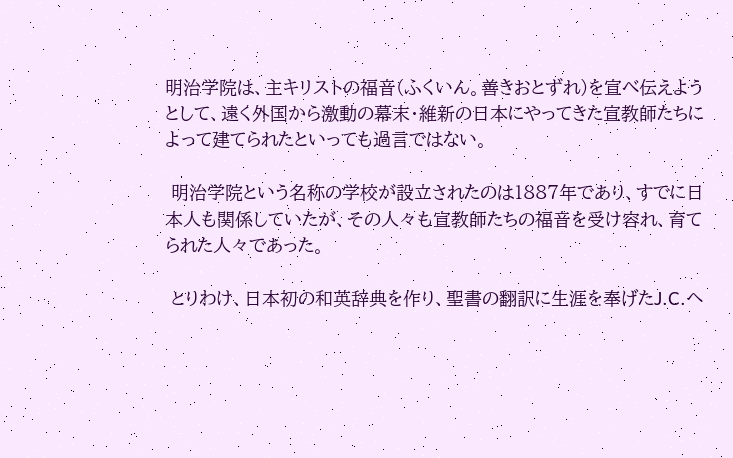明治学院は、主キリストの福音(ふくいん。善きおとずれ)を宣べ伝えようとして、遠く外国から激動の幕末・維新の日本にやってきた宣教師たちによって建てられたといっても過言ではない。

 明治学院という名称の学校が設立されたのは1887年であり、すでに日本人も関係していたが、その人々も宣教師たちの福音を受け容れ、育てられた人々であった。

 とりわけ、日本初の和英辞典を作り、聖書の翻訳に生涯を奉げたJ.C.ヘ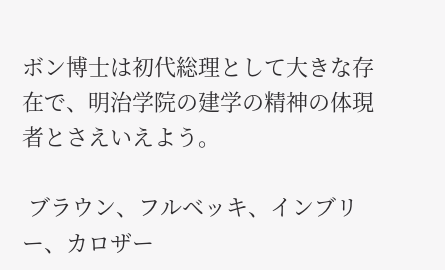ボン博士は初代総理として大きな存在で、明治学院の建学の精神の体現者とさえいえよう。

 ブラウン、フルベッキ、インブリー、カロザー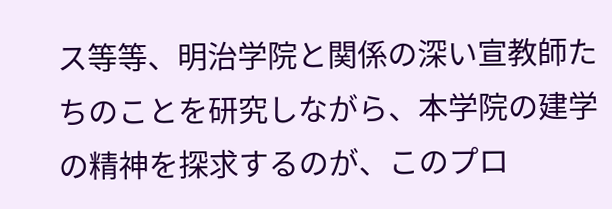ス等等、明治学院と関係の深い宣教師たちのことを研究しながら、本学院の建学の精神を探求するのが、このプロ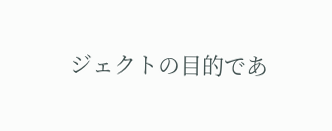ジェクトの目的であ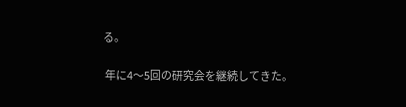る。

 年に4〜5回の研究会を継続してきた。